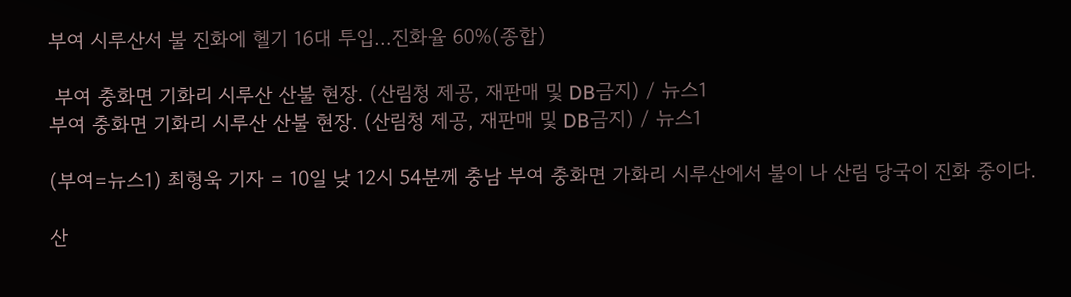부여 시루산서 불 진화에 헬기 16대 투입…진화율 60%(종합)

 부여 충화면 기화리 시루산 산불 현장. (산림청 제공, 재판매 및 DB금지) / 뉴스1
부여 충화면 기화리 시루산 산불 현장. (산림청 제공, 재판매 및 DB금지) / 뉴스1

(부여=뉴스1) 최형욱 기자 = 10일 낮 12시 54분께 충남 부여 충화면 가화리 시루산에서 불이 나 산림 당국이 진화 중이다.

산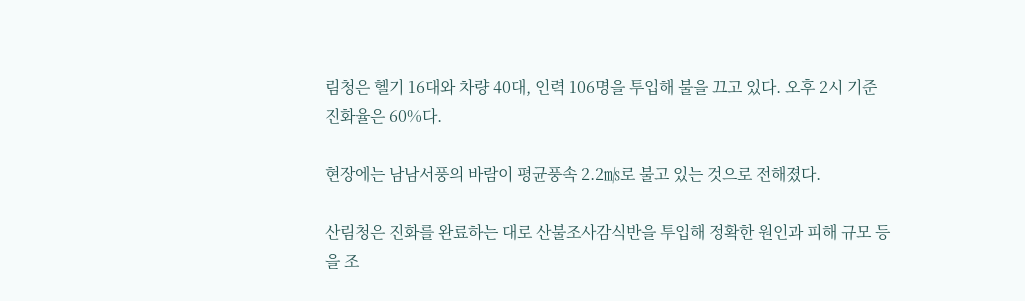림청은 헬기 16대와 차량 40대, 인력 106명을 투입해 불을 끄고 있다. 오후 2시 기준 진화율은 60%다.

현장에는 남남서풍의 바람이 평균풍속 2.2㎧로 불고 있는 것으로 전해졌다.

산림청은 진화를 완료하는 대로 산불조사감식반을 투입해 정확한 원인과 피해 규모 등을 조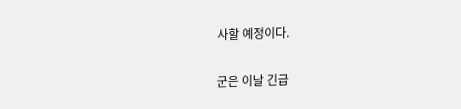사할 예정이다.

군은 이날 긴급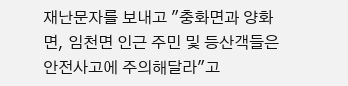재난문자를 보내고 "충화면과 양화면, 임천면 인근 주민 및 등산객들은 안전사고에 주의해달라"고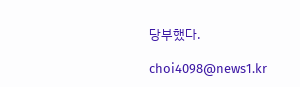당부했다.

choi4098@news1.kr